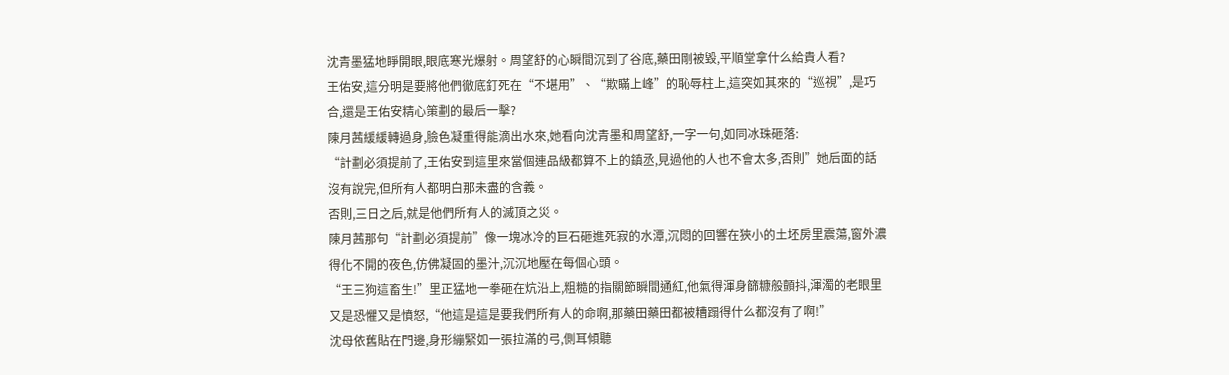沈青墨猛地睜開眼,眼底寒光爆射。周望舒的心瞬間沉到了谷底,藥田剛被毀,平順堂拿什么給貴人看?
王佑安,這分明是要將他們徹底釘死在“不堪用”、“欺瞞上峰”的恥辱柱上,這突如其來的“巡視”,是巧合,還是王佑安精心策劃的最后一擊?
陳月茜緩緩轉過身,臉色凝重得能滴出水來,她看向沈青墨和周望舒,一字一句,如同冰珠砸落:
“計劃必須提前了,王佑安到這里來當個連品級都算不上的鎮丞,見過他的人也不會太多,否則”她后面的話沒有說完,但所有人都明白那未盡的含義。
否則,三日之后,就是他們所有人的滅頂之災。
陳月茜那句“計劃必須提前”像一塊冰冷的巨石砸進死寂的水潭,沉悶的回響在狹小的土坯房里震蕩,窗外濃得化不開的夜色,仿佛凝固的墨汁,沉沉地壓在每個心頭。
“王三狗這畜生!”里正猛地一拳砸在炕沿上,粗糙的指關節瞬間通紅,他氣得渾身篩糠般顫抖,渾濁的老眼里又是恐懼又是憤怒,“他這是這是要我們所有人的命啊,那藥田藥田都被糟蹋得什么都沒有了啊!”
沈母依舊貼在門邊,身形繃緊如一張拉滿的弓,側耳傾聽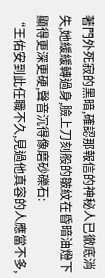著門外死寂的黑暗,確認那報信的神秘人已徹底消失,她緩緩轉過身,臉上刀刻般的皺紋在昏暗油燈下顯得更深更硬,聲音沉得像磨砂礫石:
“王佑安到此任職不久,見過他真容的人應當不多,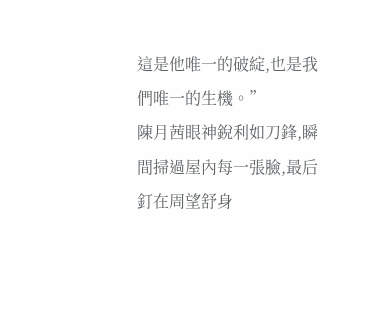這是他唯一的破綻,也是我們唯一的生機。”
陳月茜眼神銳利如刀鋒,瞬間掃過屋內每一張臉,最后釘在周望舒身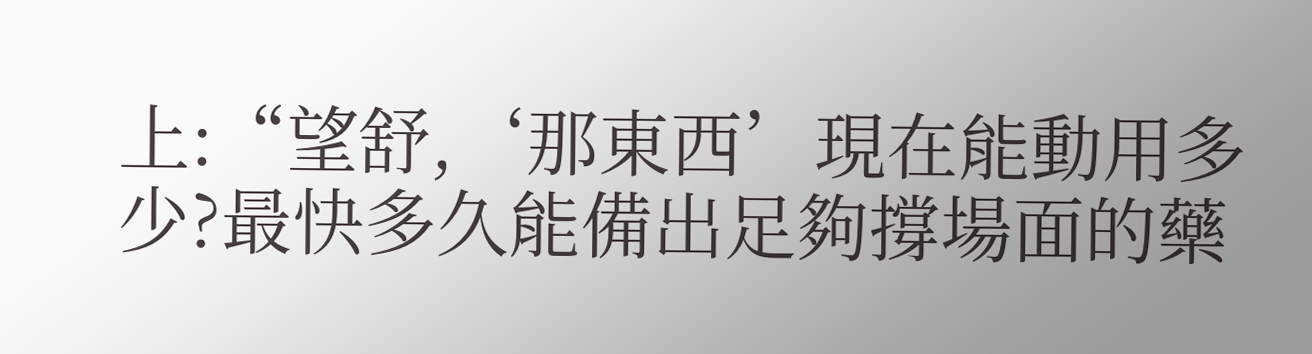上:“望舒,‘那東西’現在能動用多少?最快多久能備出足夠撐場面的藥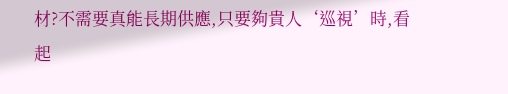材?不需要真能長期供應,只要夠貴人‘巡視’時,看起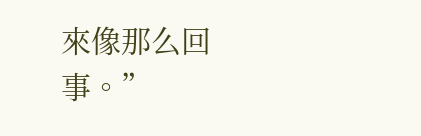來像那么回事。”